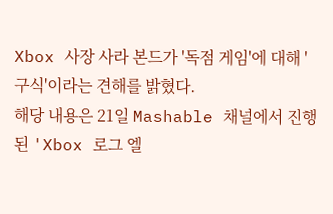Xbox 사장 사라 본드가 '독점 게임'에 대해 '구식'이라는 견해를 밝혔다.
해당 내용은 21일 Mashable 채널에서 진행된 'Xbox 로그 엘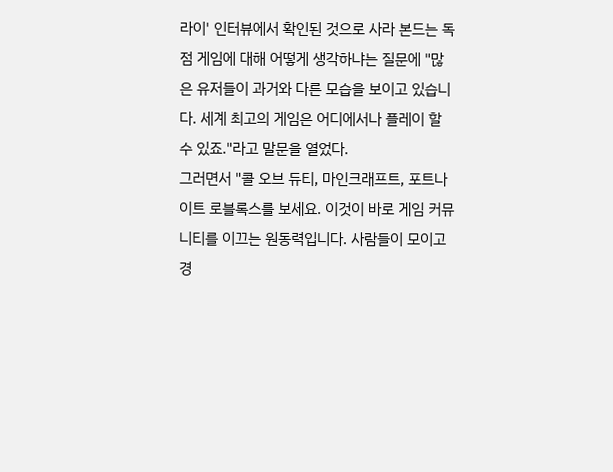라이' 인터뷰에서 확인된 것으로 사라 본드는 독점 게임에 대해 어떻게 생각하냐는 질문에 "많은 유저들이 과거와 다른 모습을 보이고 있습니다. 세계 최고의 게임은 어디에서나 플레이 할 수 있죠."라고 말문을 열었다.
그러면서 "콜 오브 듀티, 마인크래프트, 포트나이트 로블록스를 보세요. 이것이 바로 게임 커뮤니티를 이끄는 원동력입니다. 사람들이 모이고 경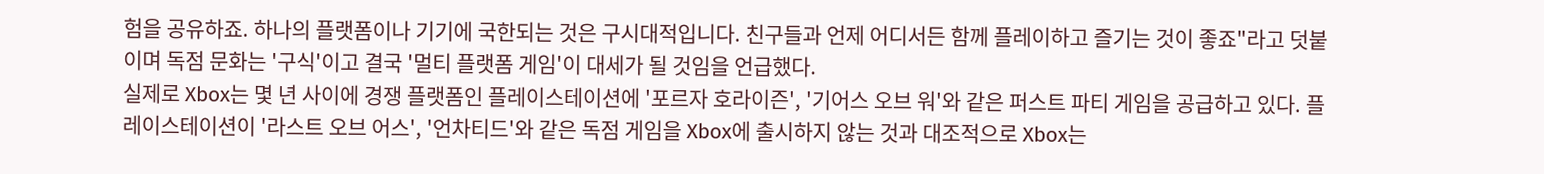험을 공유하죠. 하나의 플랫폼이나 기기에 국한되는 것은 구시대적입니다. 친구들과 언제 어디서든 함께 플레이하고 즐기는 것이 좋죠"라고 덧붙이며 독점 문화는 '구식'이고 결국 '멀티 플랫폼 게임'이 대세가 될 것임을 언급했다.
실제로 Xbox는 몇 년 사이에 경쟁 플랫폼인 플레이스테이션에 '포르자 호라이즌', '기어스 오브 워'와 같은 퍼스트 파티 게임을 공급하고 있다. 플레이스테이션이 '라스트 오브 어스', '언차티드'와 같은 독점 게임을 Xbox에 출시하지 않는 것과 대조적으로 Xbox는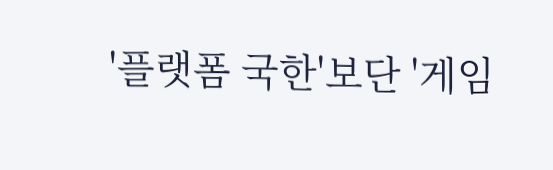'플랫폼 국한'보단 '게임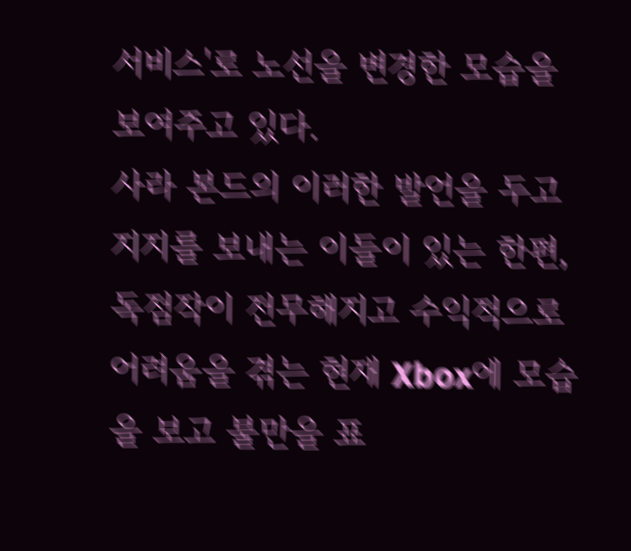서비스'로 노선을 변경한 모습을 보여주고 있다.
사라 본드의 이러한 발언을 두고 지지를 보내는 이들이 있는 한편, 독점작이 전무해지고 수익적으로 어려움을 겪는 현재 Xbox에 모습을 보고 불만을 표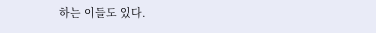하는 이들도 있다.